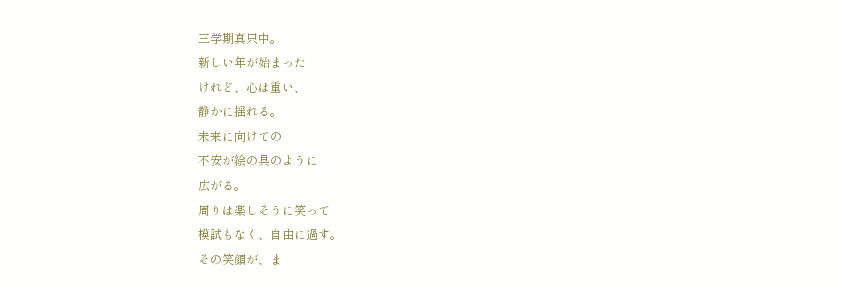三学期真只中。
新しい年が始まった
けれど、心は重い、
静かに揺れる。
未来に向けての
不安が絵の具のように
広がる。
周りは楽しそうに笑って
模試もなく、自由に過す。
その笑顔が、ま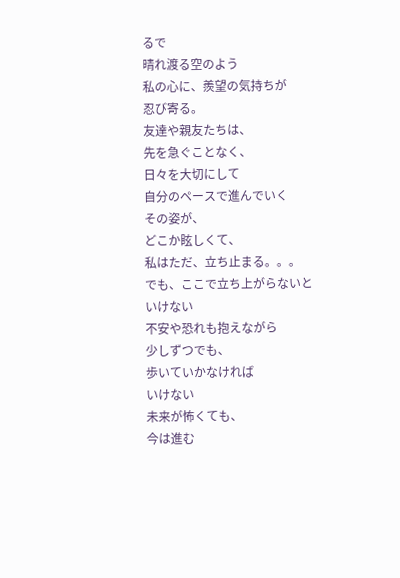るで
晴れ渡る空のよう
私の心に、羨望の気持ちが
忍び寄る。
友達や親友たちは、
先を急ぐことなく、
日々を大切にして
自分のペースで進んでいく
その姿が、
どこか眩しくて、
私はただ、立ち止まる。。。
でも、ここで立ち上がらないと
いけない
不安や恐れも抱えながら
少しずつでも、
歩いていかなければ
いけない
未来が怖くても、
今は進む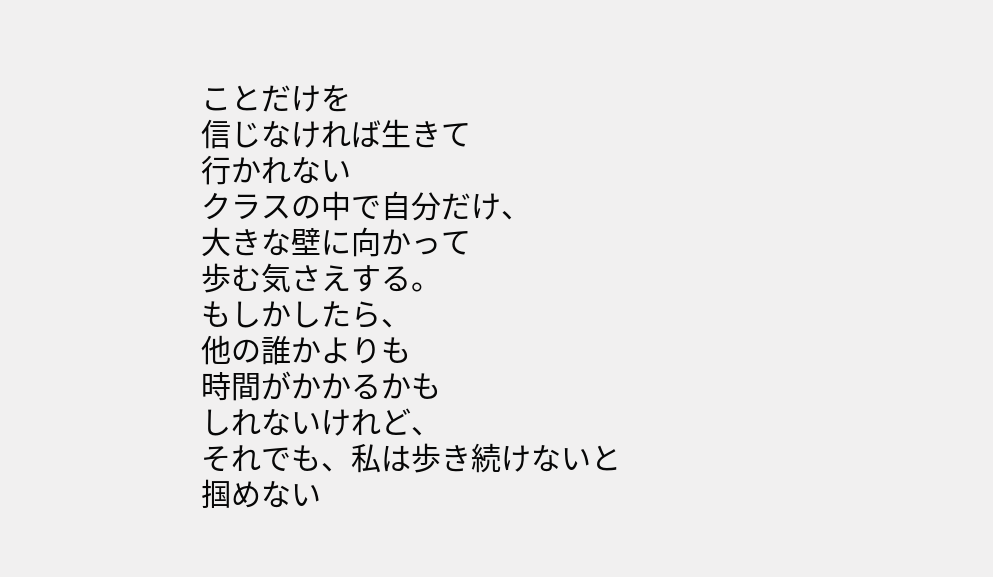ことだけを
信じなければ生きて
行かれない
クラスの中で自分だけ、
大きな壁に向かって
歩む気さえする。
もしかしたら、
他の誰かよりも
時間がかかるかも
しれないけれど、
それでも、私は歩き続けないと
掴めない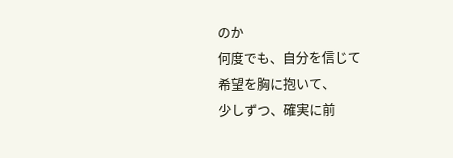のか
何度でも、自分を信じて
希望を胸に抱いて、
少しずつ、確実に前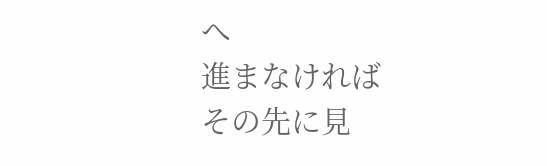へ
進まなければ
その先に見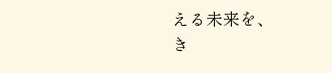える未来を、
き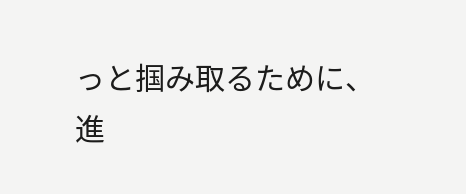っと掴み取るために、
進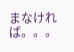まなければ。。。